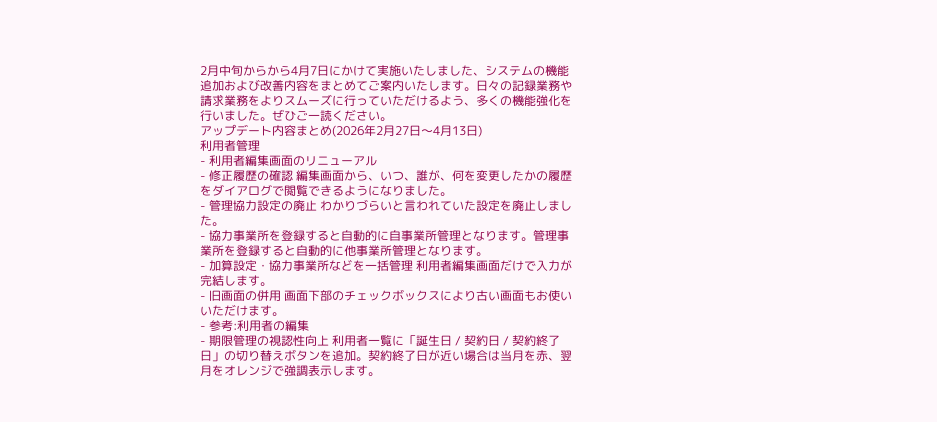2月中旬からから4月7日にかけて実施いたしました、システムの機能追加および改善内容をまとめてご案内いたします。日々の記録業務や請求業務をよりスムーズに行っていただけるよう、多くの機能強化を行いました。ぜひご一読ください。
アップデート内容まとめ(2026年2月27日〜4月13日)
利用者管理
- 利用者編集画面のリニューアル
- 修正履歴の確認 編集画面から、いつ、誰が、何を変更したかの履歴をダイアログで閲覧できるようになりました。
- 管理協力設定の廃止 わかりづらいと言われていた設定を廃止しました。
- 協力事業所を登録すると自動的に自事業所管理となります。管理事業所を登録すると自動的に他事業所管理となります。
- 加算設定・協力事業所などを一括管理 利用者編集画面だけで入力が完結します。
- 旧画面の併用 画面下部のチェックボックスにより古い画面もお使いいただけます。
- 参考:利用者の編集
- 期限管理の視認性向上 利用者一覧に「誕生日 / 契約日 / 契約終了日」の切り替えボタンを追加。契約終了日が近い場合は当月を赤、翌月をオレンジで強調表示します。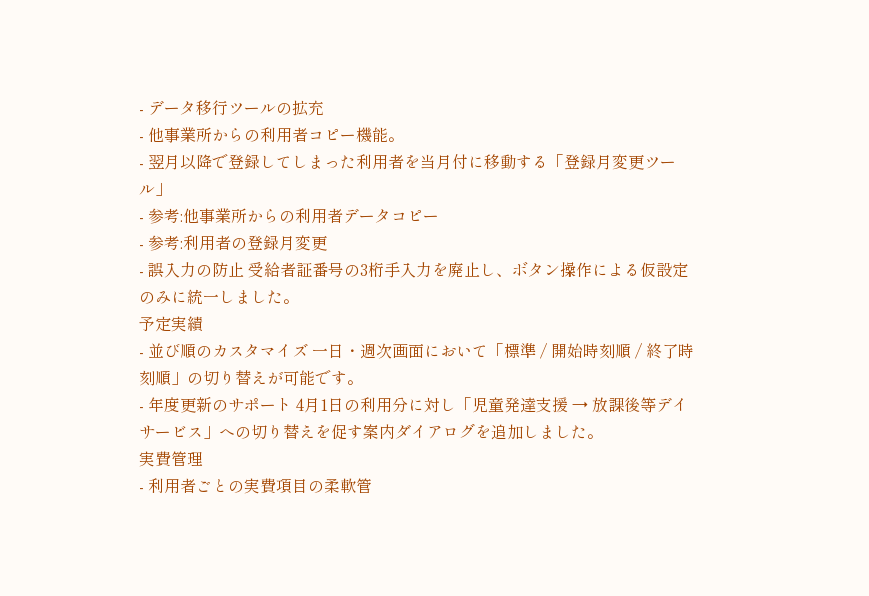- データ移行ツールの拡充
- 他事業所からの利用者コピー機能。
- 翌月以降で登録してしまった利用者を当月付に移動する「登録月変更ツール」
- 参考:他事業所からの利用者データコピー
- 参考:利用者の登録月変更
- 誤入力の防止 受給者証番号の3桁手入力を廃止し、ボタン操作による仮設定のみに統一しました。
予定実績
- 並び順のカスタマイズ 一日・週次画面において「標準 / 開始時刻順 / 終了時刻順」の切り替えが可能です。
- 年度更新のサポート 4月1日の利用分に対し「児童発達支援 → 放課後等デイサービス」への切り替えを促す案内ダイアログを追加しました。
実費管理
- 利用者ごとの実費項目の柔軟管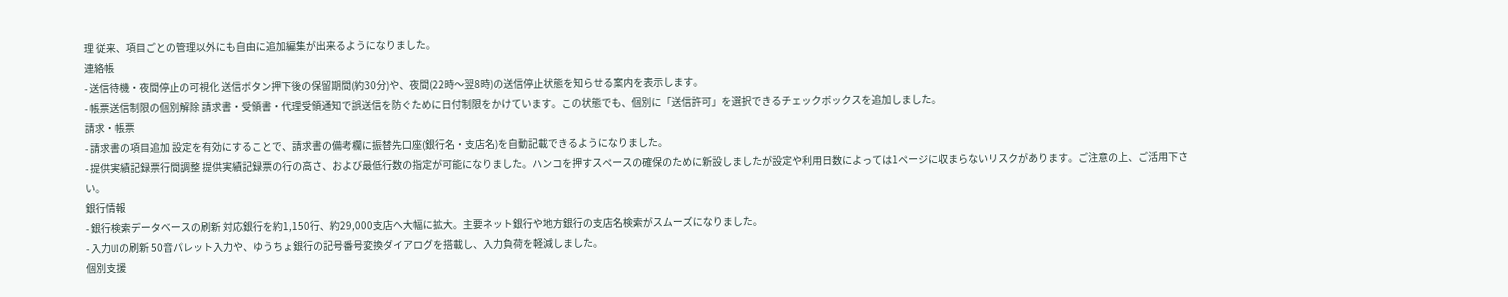理 従来、項目ごとの管理以外にも自由に追加編集が出来るようになりました。
連絡帳
- 送信待機・夜間停止の可視化 送信ボタン押下後の保留期間(約30分)や、夜間(22時〜翌8時)の送信停止状態を知らせる案内を表示します。
- 帳票送信制限の個別解除 請求書・受領書・代理受領通知で誤送信を防ぐために日付制限をかけています。この状態でも、個別に「送信許可」を選択できるチェックボックスを追加しました。
請求・帳票
- 請求書の項目追加 設定を有効にすることで、請求書の備考欄に振替先口座(銀行名・支店名)を自動記載できるようになりました。
- 提供実績記録票行間調整 提供実績記録票の行の高さ、および最低行数の指定が可能になりました。ハンコを押すスペースの確保のために新設しましたが設定や利用日数によっては1ページに収まらないリスクがあります。ご注意の上、ご活用下さい。
銀行情報
- 銀行検索データベースの刷新 対応銀行を約1,150行、約29,000支店へ大幅に拡大。主要ネット銀行や地方銀行の支店名検索がスムーズになりました。
- 入力UIの刷新 50音パレット入力や、ゆうちょ銀行の記号番号変換ダイアログを搭載し、入力負荷を軽減しました。
個別支援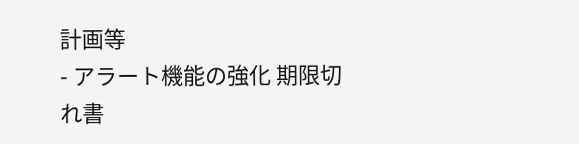計画等
- アラート機能の強化 期限切れ書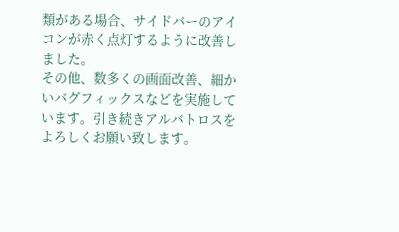類がある場合、サイドバーのアイコンが赤く点灯するように改善しました。
その他、数多くの画面改善、細かいバグフィックスなどを実施しています。引き続きアルバトロスをよろしくお願い致します。